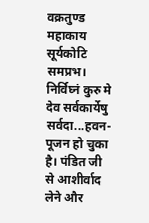वक्रतुण्ड महाकाय सूर्यकोटि समप्रभ। निर्विघ्नं कुरु मे देव सर्वकार्येषु सर्वदा...हवन-पूजन हो चुका है। पंडित जी से आशीर्वाद लेने और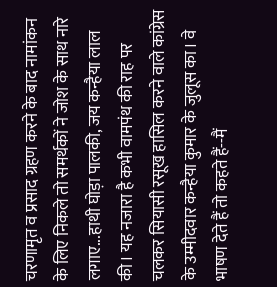चरणामृत व प्रसाद ग्रहण करने के बाद नामांकन के लिए निकले तो समर्थकों ने जोश के साथ नारे लगाए...हाथी घोड़ा पालकी, जय कन्हैया लाल की। यह नजारा है कभी वामपंथ की राह पर चलकर सियासी रसूख हासिल करने वाले कांग्रेस के उम्मीदवार कन्हैया कुमार के जुलूस का। वे भाषण देते हैं तो कहते हैं--मैं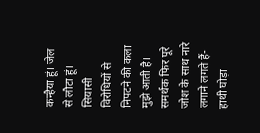कन्हैया हूं। जेल से लौटा हूं। सियासी विरोधियों से निपटने की कला मुझे आती है। समर्थक फिर पूरे जोश के साथ नारे लगाने लगते हैं-हाथी घोड़ा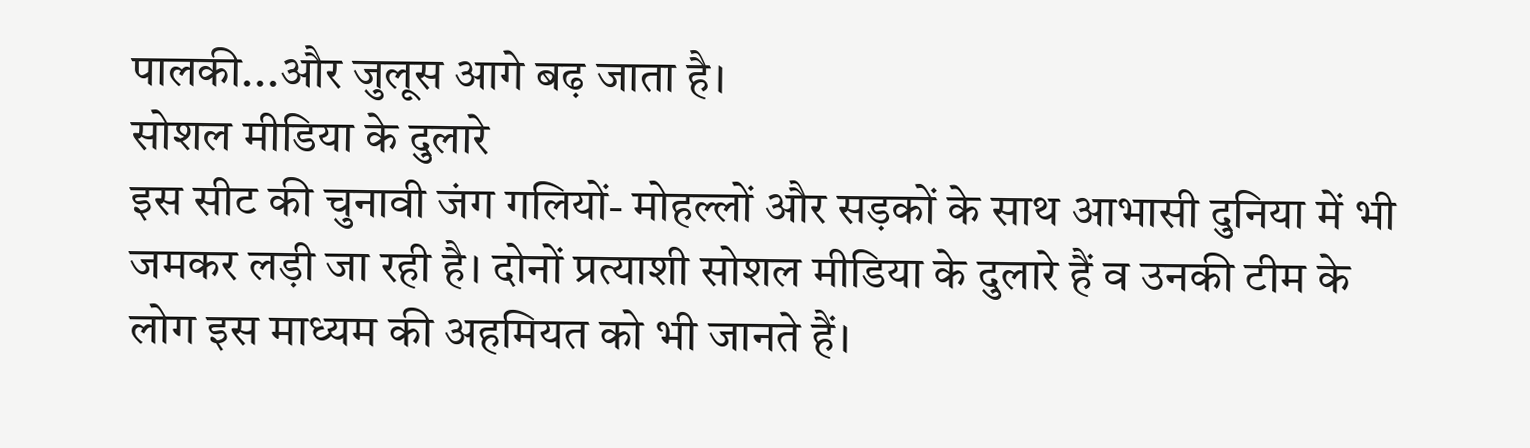पालकी...और जुलूस आगे बढ़ जाता है।
सोशल मीडिया के दुलारे
इस सीट की चुनावी जंग गलियों- मोहल्लों और सड़कों के साथ आभासी दुनिया में भी जमकर लड़ी जा रही है। दोनों प्रत्याशी सोशल मीडिया के दुलारे हैं व उनकी टीम के लोग इस माध्यम की अहमियत को भी जानते हैं।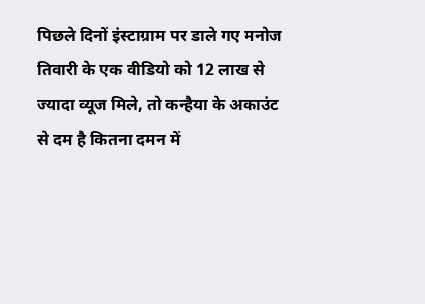पिछले दिनों इंस्टाग्राम पर डाले गए मनोज तिवारी के एक वीडियो को 12 लाख से ज्यादा व्यूज मिले, तो कन्हैया के अकाउंट से दम है कितना दमन में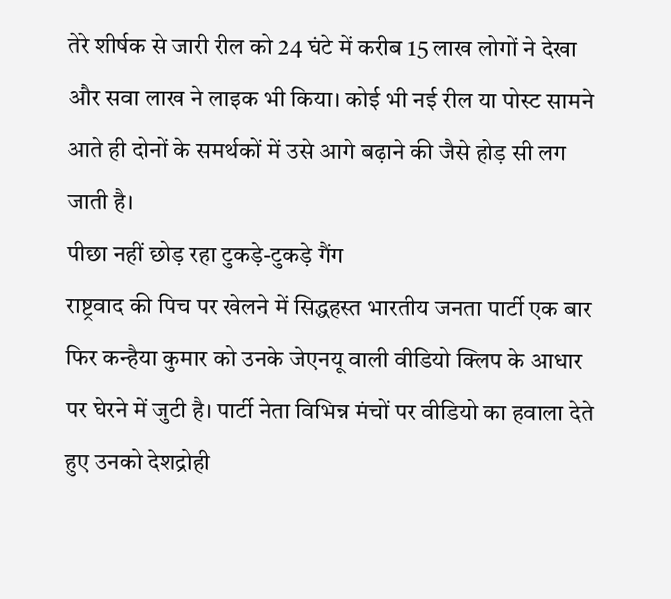तेरे शीर्षक से जारी रील को 24 घंटे में करीब 15 लाख लोगों ने देखा और सवा लाख ने लाइक भी किया। कोई भी नई रील या पोस्ट सामने आते ही दोनों के समर्थकों में उसे आगे बढ़ाने की जैसे होड़ सी लग जाती है।
पीछा नहीं छोड़ रहा टुकड़े-टुकड़े गैंग
राष्ट्रवाद की पिच पर खेलने में सिद्धहस्त भारतीय जनता पार्टी एक बार फिर कन्हैया कुमार को उनके जेएनयू वाली वीडियो क्लिप के आधार पर घेरने में जुटी है। पार्टी नेता विभिन्न मंचों पर वीडियो का हवाला देते हुए उनको देशद्रोही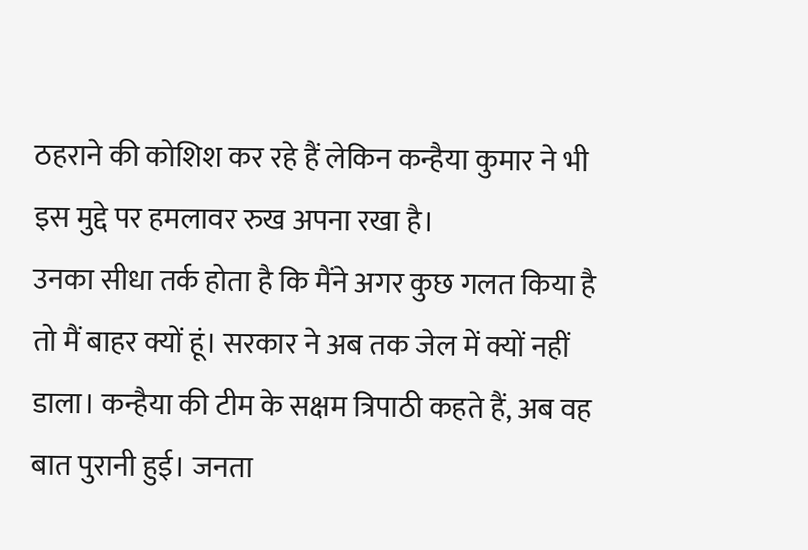ठहराने की कोशिश कर रहे हैं लेकिन कन्हैया कुमार ने भी इस मुद्दे पर हमलावर रुख अपना रखा है।
उनका सीधा तर्क होता है कि मैंने अगर कुछ गलत किया है तो मैं बाहर क्यों हूं। सरकार ने अब तक जेल में क्यों नहीं डाला। कन्हैया की टीम के सक्षम त्रिपाठी कहते हैं, अब वह बात पुरानी हुई। जनता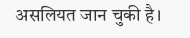असलियत जान चुकी है।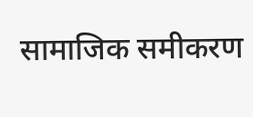सामाजिक समीकरण